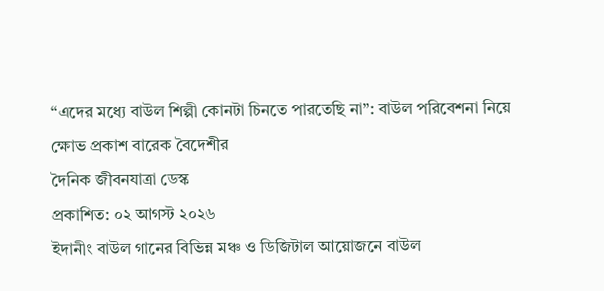“এদের মধ্যে বাউল শিল্পী কোনটা চিনতে পারতেছি না”: বাউল পরিবেশনা নিয়ে ক্ষোভ প্রকাশ বারেক বৈদেশীর
দৈনিক জীবনযাত্রা ডেস্ক
প্রকাশিত: ০২ আগস্ট ২০২৬
ইদানীং বাউল গানের বিভিন্ন মঞ্চ ও ডিজিটাল আয়োজনে বাউল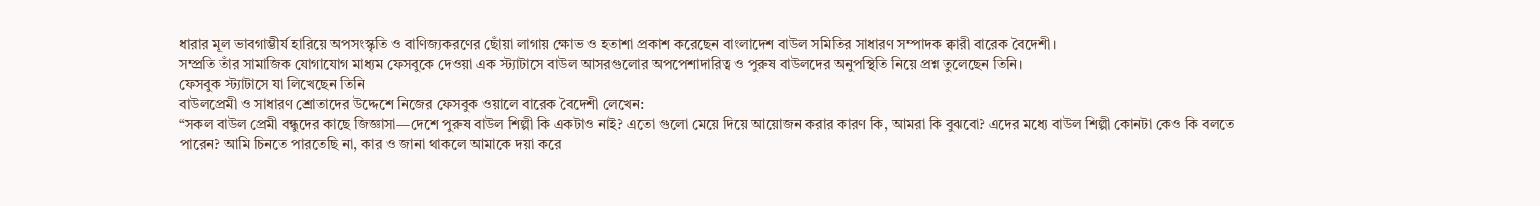ধারার মূল ভাবগাম্ভীর্য হারিয়ে অপসংস্কৃতি ও বাণিজ্যকরণের ছোঁয়া লাগায় ক্ষোভ ও হতাশা প্রকাশ করেছেন বাংলাদেশ বাউল সমিতির সাধারণ সম্পাদক ক্বারী বারেক বৈদেশী।
সম্প্রতি তাঁর সামাজিক যোগাযোগ মাধ্যম ফেসবুকে দেওয়া এক স্ট্যাটাসে বাউল আসরগুলোর অপপেশাদারিত্ব ও পুরুষ বাউলদের অনুপস্থিতি নিয়ে প্রশ্ন তুলেছেন তিনি।
ফেসবুক স্ট্যাটাসে যা লিখেছেন তিনি
বাউলপ্রেমী ও সাধারণ শ্রোতাদের উদ্দেশে নিজের ফেসবুক ওয়ালে বারেক বৈদেশী লেখেন:
“সকল বাউল প্রেমী বন্ধুদের কাছে জিজ্ঞাসা—দেশে পুরুষ বাউল শিল্পী কি একটাও নাই? এতো গুলো মেয়ে দিয়ে আয়োজন করার কারণ কি, আমরা কি বুঝবো? এদের মধ্যে বাউল শিল্পী কোনটা কেও কি বলতে পারেন? আমি চিনতে পারতেছি না, কার ও জানা থাকলে আমাকে দয়া করে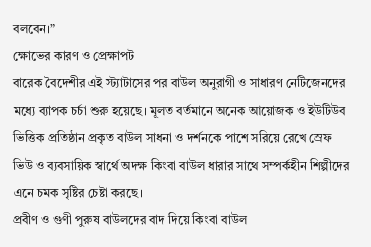বলবেন।”
ক্ষোভের কারণ ও প্রেক্ষাপট
বারেক বৈদেশীর এই স্ট্যাটাসের পর বাউল অনুরাগী ও সাধারণ নেটিজেনদের মধ্যে ব্যাপক চর্চা শুরু হয়েছে। মূলত বর্তমানে অনেক আয়োজক ও ইউটিউব ভিত্তিক প্রতিষ্ঠান প্রকৃত বাউল সাধনা ও দর্শনকে পাশে সরিয়ে রেখে স্রেফ ভিউ ও ব্যবসায়িক স্বার্থে অদক্ষ কিংবা বাউল ধারার সাথে সম্পর্কহীন শিল্পীদের এনে চমক সৃষ্টির চেষ্টা করছে।
প্রবীণ ও গুণী পুরুষ বাউলদের বাদ দিয়ে কিংবা বাউল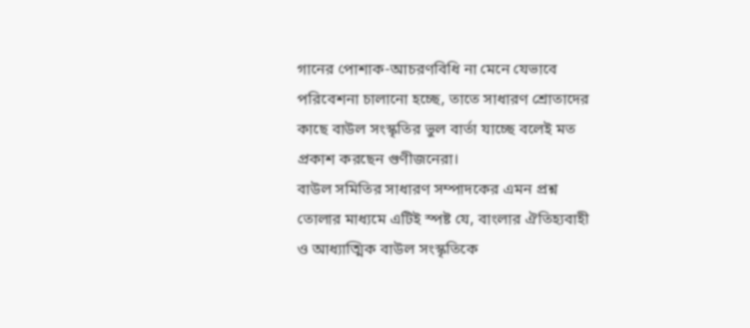গানের পোশাক-আচরণবিধি না মেনে যেভাবে পরিবেশনা চালানো হচ্ছে, তাতে সাধারণ শ্রোতাদের কাছে বাউল সংস্কৃতির ভুল বার্তা যাচ্ছে বলেই মত প্রকাশ করছেন গুণীজনেরা।
বাউল সমিতির সাধারণ সম্পাদকের এমন প্রশ্ন তোলার মাধ্যমে এটিই স্পষ্ট যে, বাংলার ঐতিহ্যবাহী ও আধ্যাত্মিক বাউল সংস্কৃতিকে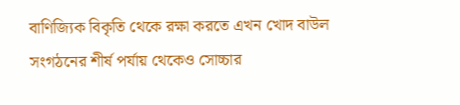বাণিজ্যিক বিকৃতি থেকে রক্ষা করতে এখন খোদ বাউল সংগঠনের শীর্ষ পর্যায় থেকেও সোচ্চার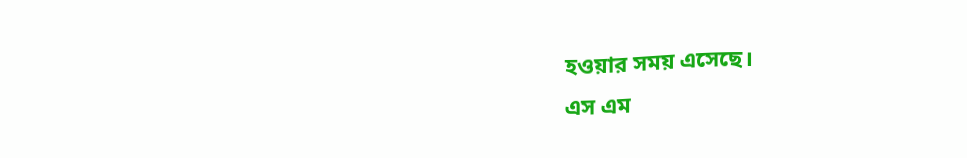হওয়ার সময় এসেছে।
এস এম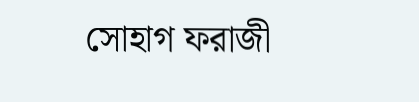সোহাগ ফরাজী